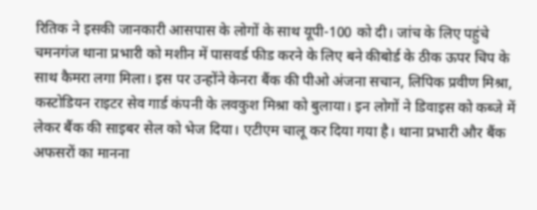रितिक ने इसकी जानकारी आसपास के लोगों के साथ यूपी-100 को दी। जांच के लिए पहुंचे चमनगंज थाना प्रभारी को मशीन में पासवर्ड फीड करने के लिए बने कीबोर्ड के ठीक ऊपर चिप के साथ कैमरा लगा मिला। इस पर उन्होंने केनरा बैंक की पीओ अंजना सचान, लिपिक प्रवीण मिश्रा, कस्टोडियन राइटर सेव गार्ड कंपनी के लवकुश मिश्रा को बुलाया। इन लोगों ने डिवाइस को कब्जे में लेकर बैंक की साइबर सेल को भेज दिया। एटीएम चालू कर दिया गया है। थाना प्रभारी और बैंक अफसरों का मानना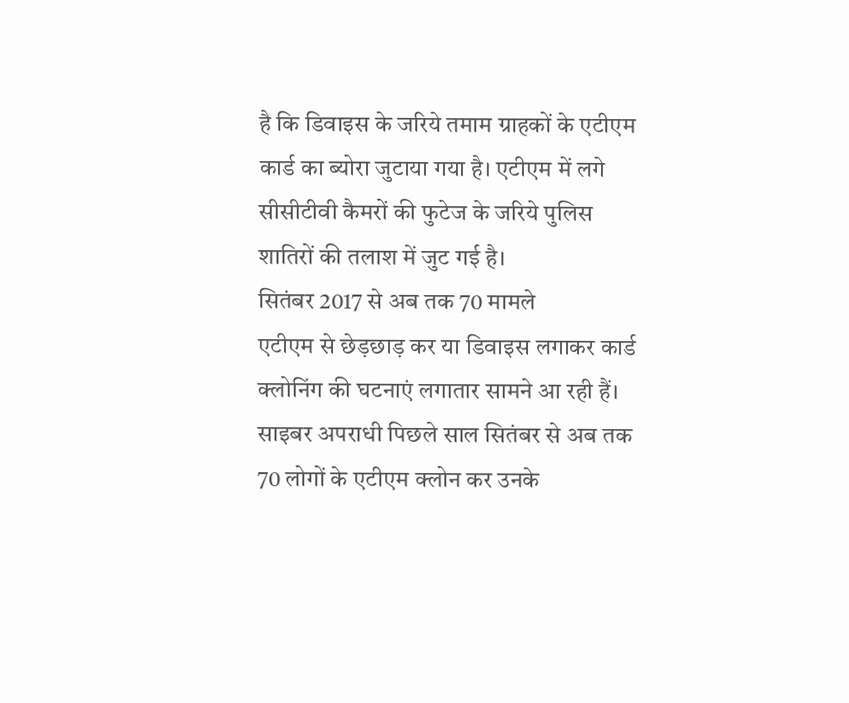है कि डिवाइस के जरिये तमाम ग्राहकों के एटीएम कार्ड का ब्योरा जुटाया गया है। एटीएम में लगे सीसीटीवी कैमरों की फुटेज के जरिये पुलिस शातिरों की तलाश में जुट गई है।
सितंबर 2017 से अब तक 70 मामले
एटीएम से छेड़छाड़ कर या डिवाइस लगाकर कार्ड क्लोनिंग की घटनाएं लगातार सामने आ रही हैं। साइबर अपराधी पिछले साल सितंबर से अब तक 70 लोगों के एटीएम क्लोन कर उनके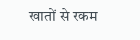खातों से रकम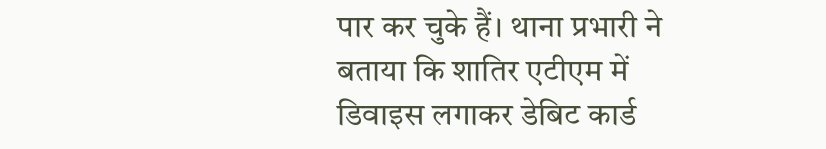पार कर चुके हैं। थाना प्रभारी ने बताया कि शातिर एटीएम में डिवाइस लगाकर डेबिट कार्ड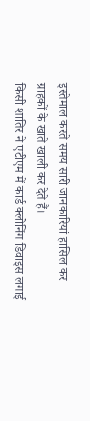इस्तेमाल करते समय सारी जानकारियां हासिल कर ग्राहकों के खाते खाली कर देते हैं।
किसी शातिर ने एटीएम में कार्ड क्लोनिंग डिवाइस लगाई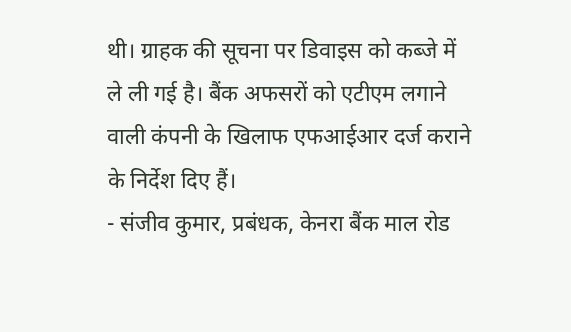थी। ग्राहक की सूचना पर डिवाइस को कब्जे में ले ली गई है। बैंक अफसरों को एटीएम लगाने वाली कंपनी के खिलाफ एफआईआर दर्ज कराने के निर्देश दिए हैं।
- संजीव कुमार, प्रबंधक, केनरा बैंक माल रोड